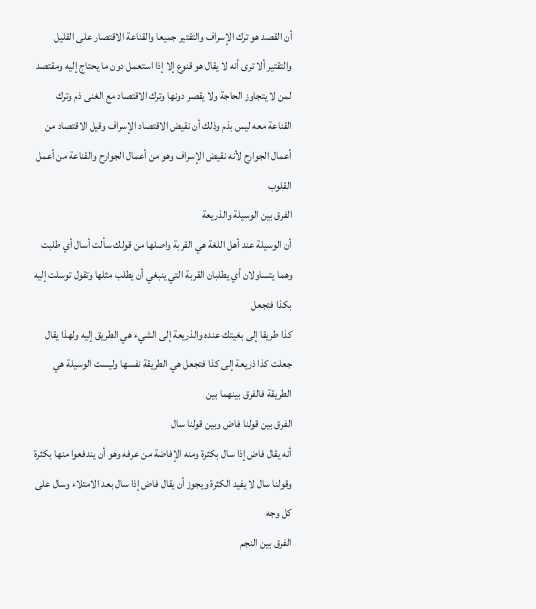أن القصد هو ترك الإسراف والتقتير جميعا والقناعة الاقتصار على القليل والتقتير ألا ترى أنه لا يقال هو قنوع إلا إذا استعمل دون ما يحتاج إليه ومقتصد لمن لا يتجاوز الحاجة ولا يقصر دونها وترك الاقتصاد مع الغنى ذم وترك القناعة معه ليس بذم وذلك أن نقيض الاقتصاد الإسراف وقيل الاقتصاد من أعمال الجوارح لأنه نقيض الإسراف وهو من أعمال الجوارح والقناعة من أعمل القلوب
الفرق بين الوسيلة والذريعة
أن الوسيلة عند أهل اللغة هي القربة واصلها من قولك سألت أسال أي طلبت وهما يتساولان أي يطلبان القربة التي ينبغي أن يطلب مثلها وتقول توسلت إليه بكذا فتجعل
كذا طريقا إلى بغيتك عنده والذريعة إلى الشيء هي الطريق إليه ولهذا يقال جعلت كذا ذريعة إلى كذا فتجعل هي الطريقة نفسها وليست الوسيلة هي الطريقة فالفرق بينهما بين
الفرق بين قولنا فاض وبين قولنا سال
أنه يقال فاض إذا سال بكثرة ومنه الإفاضة من عرفه وهو أن يندفعوا منها بكثرة وقولنا سال لا يفيد الكثرة ويجوز أن يقال فاض إذا سال بعد الامتلاء وسال على كل وجه
الفرق بين النجم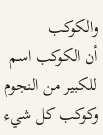والكوكب
أن الكوكب اسم للكبير من النجوم وكوكب كل شيء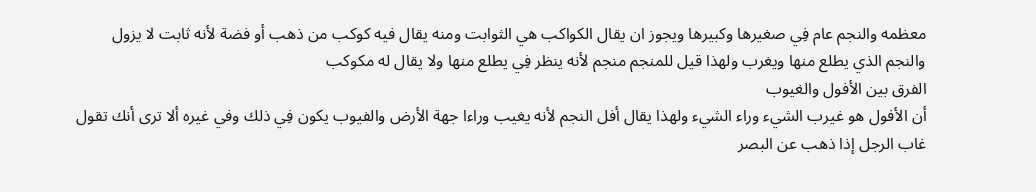معظمه والنجم عام فِي صغيرها وكبيرها ويجوز ان يقال الكواكب هي الثوابت ومنه يقال فيه كوكب من ذهب أو فضة لأنه ثابت لا يزول والنجم الذي يطلع منها ويغرب ولهذا قيل للمنجم منجم لأنه ينظر فِي يطلع منها ولا يقال له مكوكب
الفرق بين الأفول والغيوب
أن الأفول هو غيرب الشيء وراء الشيء ولهذا يقال أفل النجم لأنه يغيب وراءا جهة الأرض والفيوب يكون فِي ذلك وفي غيره ألا ترى أنك تقول غاب الرجل إذا ذهب عن البصر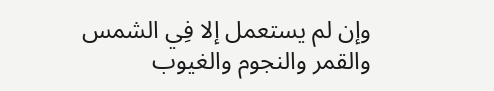وإن لم يستعمل إلا فِي الشمس والقمر والنجوم والغيوب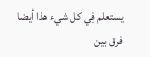يستعلم فِي كل شيء هذا أيضا فرق بين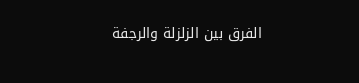الفرق بين الزلزلة والرجفة